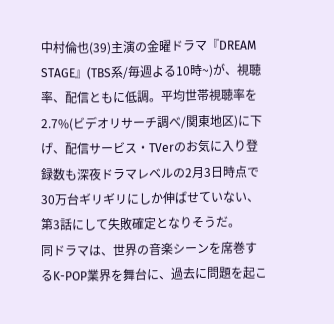中村倫也(39)主演の金曜ドラマ『DREAM STAGE』(TBS系/毎週よる10時~)が、視聴率、配信ともに低調。平均世帯視聴率を2.7%(ビデオリサーチ調べ/関東地区)に下げ、配信サービス・TVerのお気に入り登録数も深夜ドラマレベルの2月3日時点で30万台ギリギリにしか伸ばせていない、第3話にして失敗確定となりそうだ。
同ドラマは、世界の音楽シーンを席巻するK-POP業界を舞台に、過去に問題を起こ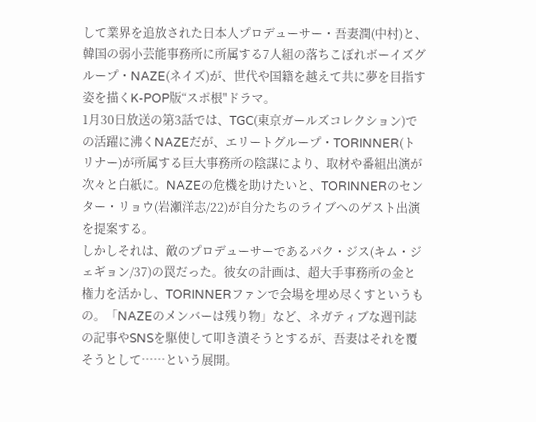して業界を追放された日本人プロデューサー・吾妻潤(中村)と、韓国の弱小芸能事務所に所属する7人組の落ちこぼれボーイズグループ・NAZE(ネイズ)が、世代や国籍を越えて共に夢を目指す姿を描くK-POP版“スポ根"ドラマ。
1月30日放送の第3話では、TGC(東京ガールズコレクション)での活躍に沸くNAZEだが、エリートグループ・TORINNER(トリナー)が所属する巨大事務所の陰謀により、取材や番組出演が次々と白紙に。NAZEの危機を助けたいと、TORINNERのセンター・リョウ(岩瀬洋志/22)が自分たちのライブへのゲスト出演を提案する。
しかしそれは、敵のプロデューサーであるパク・ジス(キム・ジェギョン/37)の罠だった。彼女の計画は、超大手事務所の金と権力を活かし、TORINNERファンで会場を埋め尽くすというもの。「NAZEのメンバーは残り物」など、ネガティブな週刊誌の記事やSNSを駆使して叩き潰そうとするが、吾妻はそれを覆そうとして……という展開。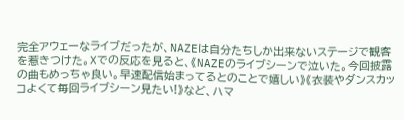完全アウェーなライブだったが、NAZEは自分たちしか出来ないステージで観客を惹きつけた。Xでの反応を見ると、《NAZEのライブシーンで泣いた。今回披露の曲もめっちゃ良い。早速配信始まってるとのことで嬉しい》《衣装やダンスカッコよくて毎回ライブシーン見たい!》など、ハマ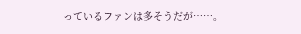っているファンは多そうだが……。